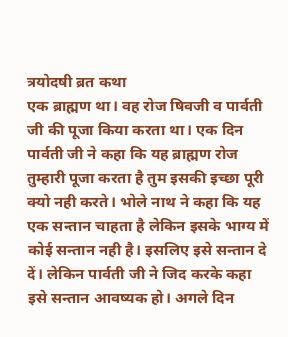त्रयोदषी ब्रत कथा
एक ब्राह्मण था। वह रोज षिवजी व पार्वती जी की पूजा किया करता था। एक दिन पार्वती जी ने कहा कि यह ब्राह्मण रोज तुम्हारी पूजा करता है तुम इसकी इच्छा पूरी क्यो नही करते। भोले नाथ ने कहा कि यह एक सन्तान चाहता है लेकिन इसके भाग्य में कोई सन्तान नही है। इसलिए इसे सन्तान दे दें। लेकिन पार्वती जी ने जिद करके कहा इसे सन्तान आवष्यक हो। अगले दिन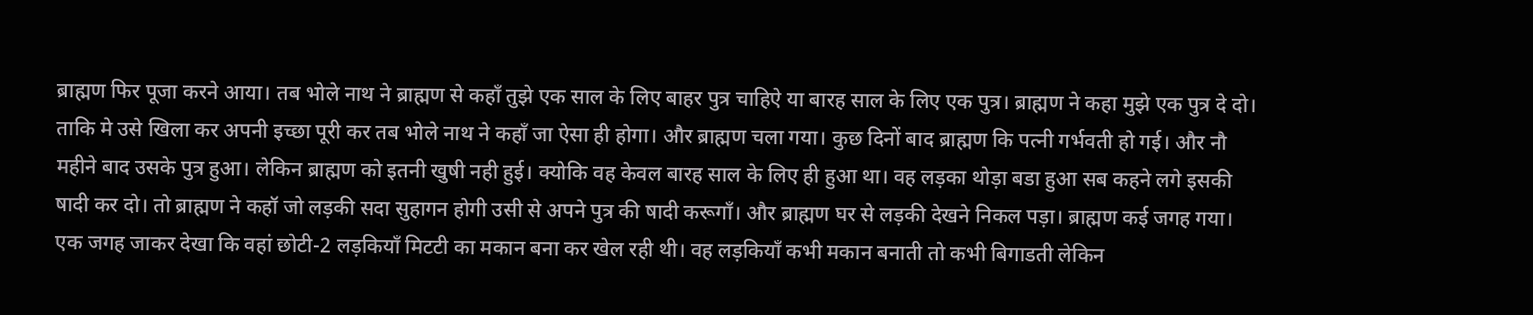ब्राह्मण फिर पूजा करने आया। तब भोले नाथ ने ब्राह्मण से कहॉं तुझे एक साल के लिए बाहर पुत्र चाहिऐ या बारह साल के लिए एक पुत्र। ब्राह्मण ने कहा मुझे एक पुत्र दे दो। ताकि मे उसे खिला कर अपनी इच्छा पूरी कर तब भोले नाथ ने कहॉं जा ऐसा ही होगा। और ब्राह्मण चला गया। कुछ दिनों बाद ब्राह्मण कि पत्नी गर्भवती हो गई। और नौ महीने बाद उसके पुत्र हुआ। लेकिन ब्राह्मण को इतनी खुषी नही हुई। क्योकि वह केवल बारह साल के लिए ही हुआ था। वह लड़का थोड़ा बडा हुआ सब कहने लगे इसकी षादी कर दो। तो ब्राह्मण ने कहॉ जो लड़की सदा सुहागन होगी उसी से अपने पुत्र की षादी करूगॉं। और ब्राह्मण घर से लड़की देखने निकल पड़ा। ब्राह्मण कई जगह गया। एक जगह जाकर देखा कि वहां छोटी-2 लड़कियॉं मिटटी का मकान बना कर खेल रही थी। वह लड़कियॉं कभी मकान बनाती तो कभी बिगाडती लेकिन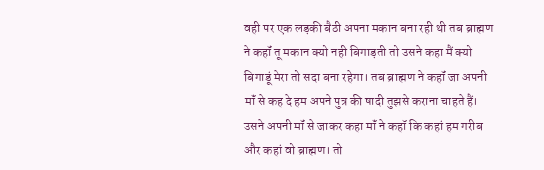वही पर एक लड़की बैठी अपना मकान बना रही थी तब ब्राह्मण ने कहॉं तू मकान क्यो नही बिगाड़ती तो उसने कहा मैं क्यो बिगाडूं मेरा तो सदा बना रहेगा। तब ब्राह्मण ने कहॉं जा अपनी मॉं से कह दे हम अपने पुत्र की षादी तुझसे कराना चाहते हैं। उसने अपनी मॉं से जाकर कहा मॉं ने कहॉ कि कहां हम गरीब और कहां वो ब्राह्मण। तो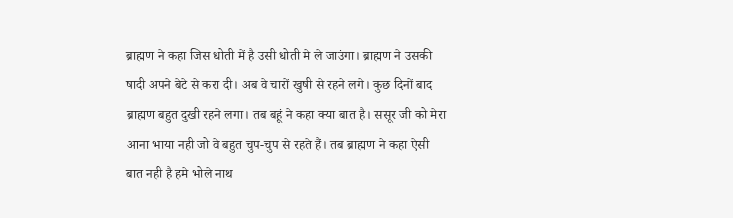ब्राह्मण ने कहा जिस धोती में है उसी धोती मे ले जाउंगा। ब्राह्मण ने उसकी षादी अपने बेटे से करा दी। अब वे चारों खुषी से रहने लगे। कुछ दिनों बाद ब्राह्मण बहुत दुखी रहने लगा। तब बहूं ने कहा क्या बात है। ससूर जी को मेरा आना भाया नही जो वे बहुत चुप-चुप से रहते हैं। तब ब्राह्मण ने कहा ऐसी बात नही है हमे भोले नाथ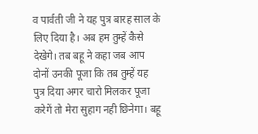व पार्वती जी ने यह पुत्र बारह साल के लिए दिया है। अब हम तुम्हें कैसे देखेगे। तब बहू ने कहा जब आप दोनों उनकी पूजा कि तब तुम्हें यह पुत्र दिया अगर चारो मिलकर पूजा करेगें तो मेरा सुहाग नही छिनेगा। बहू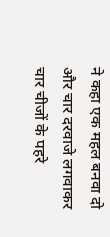ने कहा एक महल बनवा दो और चार दरवाजे लगवाकर चार चीजों के पहरे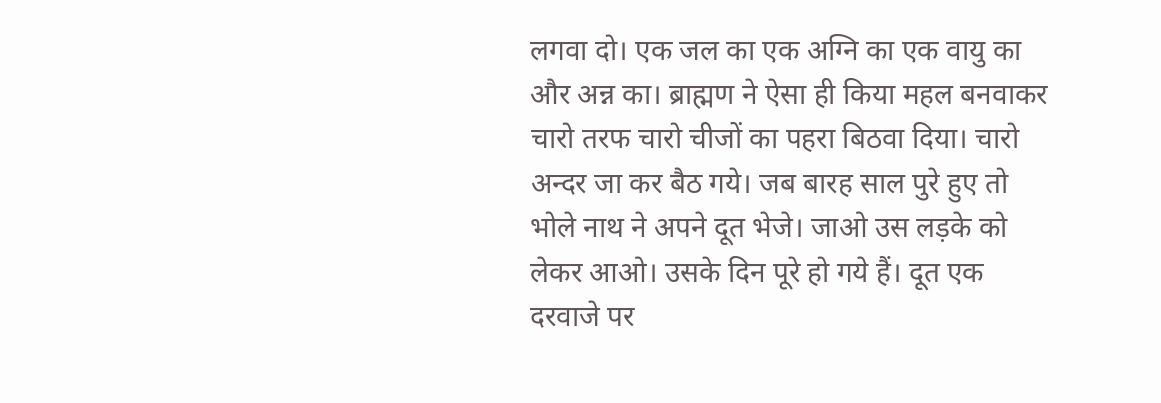लगवा दो। एक जल का एक अग्नि का एक वायु का और अन्न का। ब्राह्मण ने ऐसा ही किया महल बनवाकर चारो तरफ चारो चीजों का पहरा बिठवा दिया। चारो अन्दर जा कर बैठ गये। जब बारह साल पुरे हुए तो भोले नाथ ने अपने दूत भेजे। जाओ उस लड़के को लेकर आओ। उसके दिन पूरे हो गये हैं। दूत एक दरवाजे पर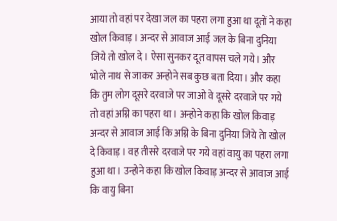आया तो वहां पर देखा जल का पहरा लगा हुआ था दूतों ने कहा खोल किवाड़। अन्दर से आवाज आई जल के बिना दुनिया जिये तो खोल दे। ऐसा सुनकर दूत वापस चले गये। और भोले नाथ से जाकर अन्होने सब कुछ बता दिया। और कहा कि तुम लोग दूसरे दरवाजे पर जाओ वे दूसरे दरवाजे पर गये तो वहां अग्नि का पहरा था। अन्होने कहा कि खोल किवाड़ अन्दर से आवाज आई कि अग्नि के बिना दुनिया जिये तेा खोल दे किवाड़। वह तीसरे दरवाजे पर गये वहां वायु का पहरा लगा हुआ था। उन्होने कहा कि खोल किवाड़ अन्दर से आवाज आई कि वायु बिना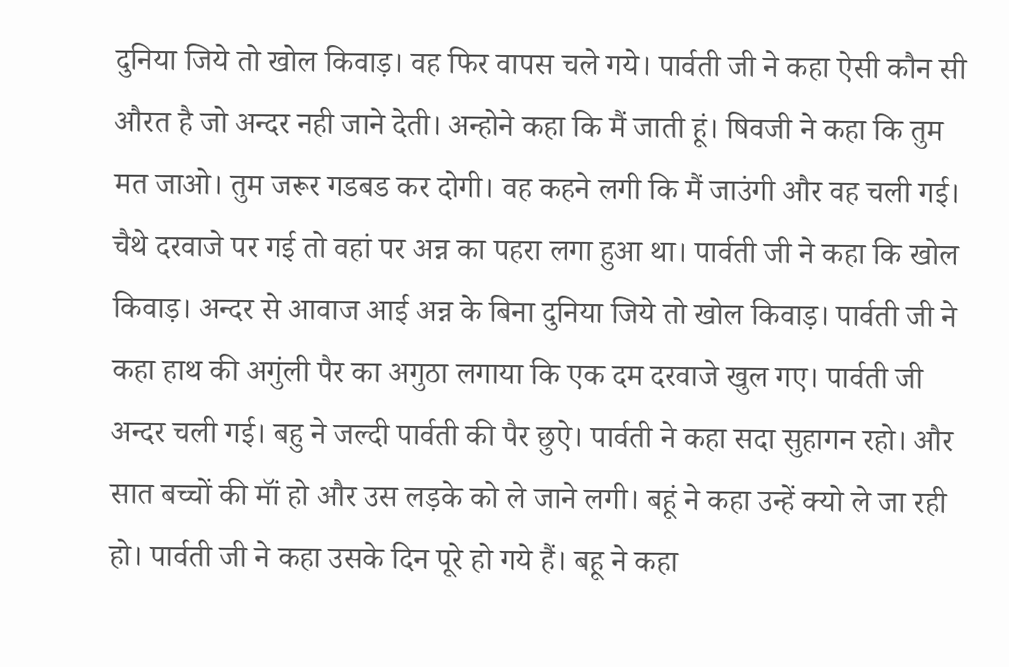दुनिया जिये तो खोल किवाड़। वह फिर वापस चले गये। पार्वती जी ने कहा ऐसी कौन सी औरत है जो अन्दर नही जाने देती। अन्होने कहा कि मैं जाती हूं। षिवजी ने कहा कि तुम मत जाओ। तुम जरूर गडबड कर दोगी। वह कहने लगी कि मैं जाउंगी और वह चली गई। चैथे दरवाजे पर गई तो वहां पर अन्न का पहरा लगा हुआ था। पार्वती जी ने कहा कि खोल किवाड़। अन्दर से आवाज आई अन्न के बिना दुनिया जिये तो खोल किवाड़। पार्वती जी ने कहा हाथ की अगुंली पैर का अगुठा लगाया कि एक दम दरवाजे खुल गए। पार्वती जी अन्दर चली गई। बहु ने जल्दी पार्वती की पैर छुऐ। पार्वती ने कहा सदा सुहागन रहो। और सात बच्चों की मॉं हो और उस लड़के को ले जाने लगी। बहूं ने कहा उन्हें क्यो ले जा रही हो। पार्वती जी ने कहा उसके दिन पूरे हो गये हैं। बहू ने कहा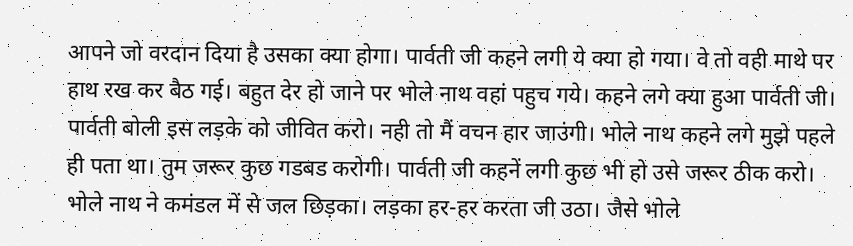आपने जो वरदान दिया है उसका क्या होगा। पार्वती जी कहने लगी ये क्या हो गया। वे तो वही माथे पर हाथ रख कर बैठ गई। बहुत देर हो जाने पर भोले नाथ वहां पहुच गये। कहने लगे क्या हुआ पार्वती जी। पार्वती बोली इस लड़के को जीवित करो। नही तो मैं वचन हार जाउंगी। भोले नाथ कहने लगे मुझे पहले ही पता था। तुम जरूर कुछ गडबड करोगी। पार्वती जी कहनें लगी कुछ भी हो उसे जरूर ठीक करो। भोले नाथ ने कमंडल में से जल छिड़का। लड़का हर-हर करता जी उठा। जैसे भोले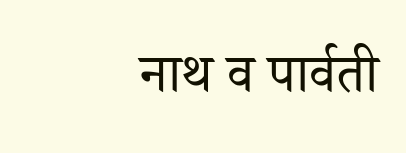नाथ व पार्वती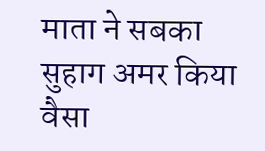माता ने सबका सुहाग अमर किया वैसा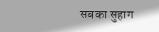सबका सुहाग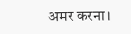अमर करना।